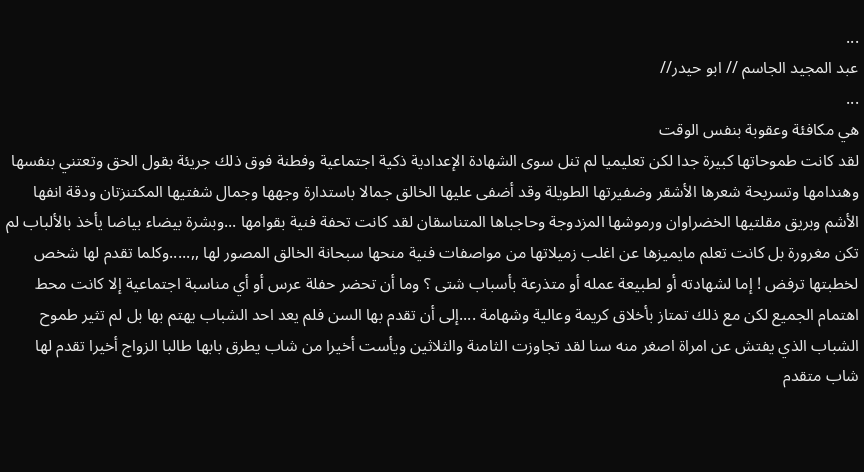...
عبد المجيد الجاسم // ابو حيدر//
...
هي مكافئة وعقوبة بنفس الوقت
لقد كانت طموحاتها كبيرة جدا لكن تعليميا لم تنل سوى الشهادة الإعدادية ذكية اجتماعية وفطنة فوق ذلك جريئة بقول الحق وتعتني بنفسها وهندامها وتسريحة شعرها الأشقر وضفيرتها الطويلة وقد أضفى عليها الخالق جمالا باستدارة وجهها وجمال شفتيها المكتنزتان ودقة انفها الأشم وبريق مقلتيها الخضراوان ورموشها المزدوجة وحاجباها المتناسقان لقد كانت تحفة فنية بقوامها ...وبشرة بيضاء بياضا يأخذ بالألباب لم تكن مغرورة بل كانت تعلم مايميزها عن اغلب زميلاتها من مواصفات فنية منحها سبحانة الخالق المصور لها ,,.....وكلما تقدم لها شخص لخطبتها ترفض ! إما لشهادته أو لطبيعة عمله أو متذرعة بأسباب شتى ؟ وما أن تحضر حفلة عرس أو أي مناسبة اجتماعية إلا كانت محط اهتمام الجميع لكن مع ذلك تمتاز بأخلاق كريمة وعالية وشهامة ....إلى أن تقدم بها السن فلم يعد احد الشباب يهتم بها بل لم تثير طموح الشباب الذي يفتش عن امراة اصغر منه سنا لقد تجاوزت الثامنة والثلاثين ويأست أخيرا من شاب يطرق بابها طالبا الزواج أخيرا تقدم لها شاب متقدم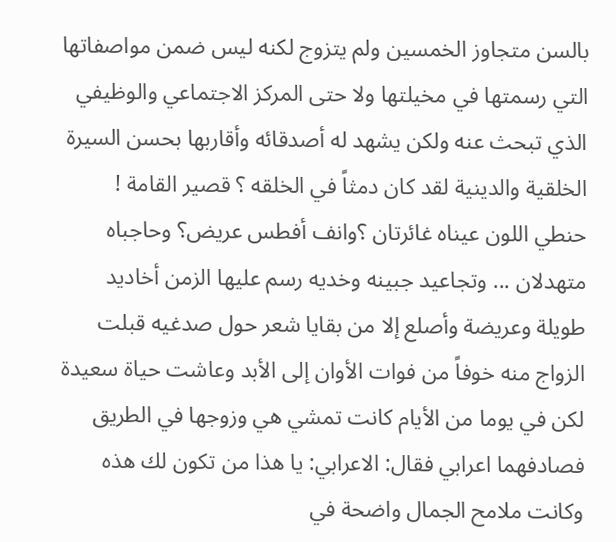بالسن متجاوز الخمسين ولم يتزوج لكنه ليس ضمن مواصفاتها التي رسمتها في مخيلتها ولا حتى المركز الاجتماعي والوظيفي الذي تبحث عنه ولكن يشهد له أصدقائه وأقاربها بحسن السيرة الخلقية والدينية لقد كان دمثاً في الخلقه ؟ قصير القامة ! حنطي اللون عيناه غائرتان ؟وانف أفطس عريض؟ وحاجباه متهدلان ... وتجاعيد جبينه وخديه رسم عليها الزمن أخاديد طويلة وعريضة وأصلع إلا من بقايا شعر حول صدغيه قبلت الزواج منه خوفاً من فوات الأوان إلى الأبد وعاشت حياة سعيدة لكن في يوما من الأيام كانت تمشي هي وزوجها في الطريق فصادفهما اعرابي فقال: الاعرابي: يا هذا من تكون لك هذه وكانت ملامح الجمال واضحة في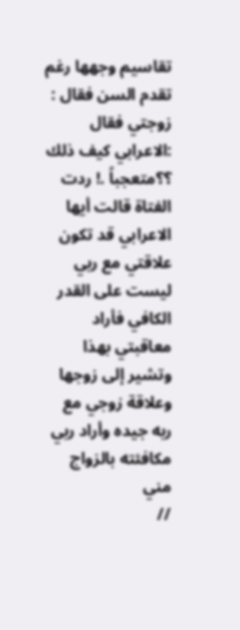تقاسيم وجهها رغم تقدم السن فقال : زوجتي فقال :الاعرابي كيف ذلك ؟؟متعجباً .! ردت الفتاة قالت أيها الاعرابي قد تكون علاقتي مع ربي ليست على القدر الكافي فأراد معاقبتي بهذا وتشير إلى زوجها وعلاقة زوجي مع ربه جيده وأراد ربي مكافئته بالزواج مني
//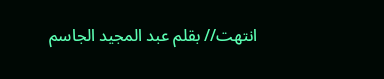انتهت// بقلم عبد المجيد الجاسم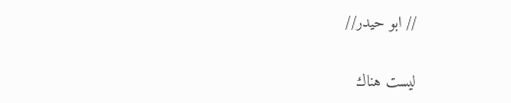// ابو حيدر//

ليست هناك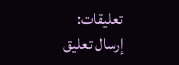تعليقات:
إرسال تعليق